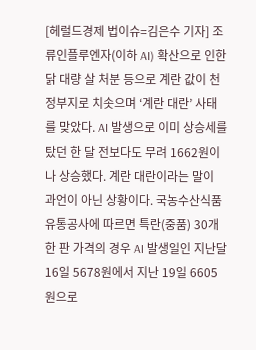[헤럴드경제 법이슈=김은수 기자] 조류인플루엔자(이하 AI) 확산으로 인한 닭 대량 살 처분 등으로 계란 값이 천정부지로 치솟으며 ‘계란 대란’ 사태를 맞았다. AI 발생으로 이미 상승세를 탔던 한 달 전보다도 무려 1662원이나 상승했다. 계란 대란이라는 말이 과언이 아닌 상황이다. 국농수산식품유통공사에 따르면 특란(중품) 30개 한 판 가격의 경우 AI 발생일인 지난달 16일 5678원에서 지난 19일 6605원으로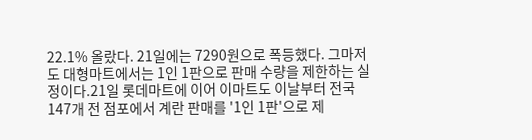22.1% 올랐다. 21일에는 7290원으로 폭등했다. 그마저도 대형마트에서는 1인 1판으로 판매 수량을 제한하는 실정이다.21일 롯데마트에 이어 이마트도 이날부터 전국 147개 전 점포에서 계란 판매를 '1인 1판'으로 제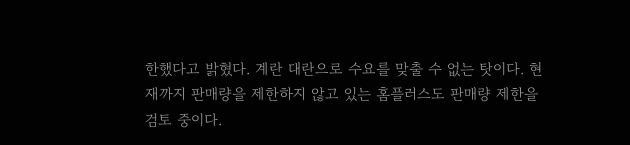한했다고 밝혔다. 계란 대란으로 수요를 맞출 수 없는 탓이다. 현재까지 판매량을 제한하지 않고 있는 홈플러스도 판매량 제한을 검토 중이다.